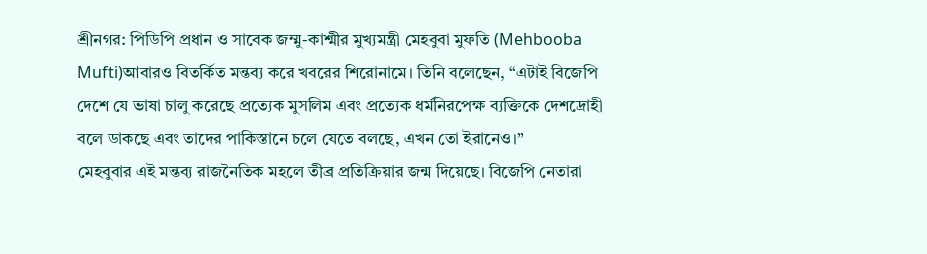শ্রীনগর: পিডিপি প্রধান ও সাবেক জম্মু-কাশ্মীর মুখ্যমন্ত্রী মেহবুবা মুফতি (Mehbooba Mufti)আবারও বিতর্কিত মন্তব্য করে খবরের শিরোনামে। তিনি বলেছেন, “এটাই বিজেপি দেশে যে ভাষা চালু করেছে প্রত্যেক মুসলিম এবং প্রত্যেক ধর্মনিরপেক্ষ ব্যক্তিকে দেশদ্রোহী বলে ডাকছে এবং তাদের পাকিস্তানে চলে যেতে বলছে, এখন তো ইরানেও।”
মেহবুবার এই মন্তব্য রাজনৈতিক মহলে তীব্র প্রতিক্রিয়ার জন্ম দিয়েছে। বিজেপি নেতারা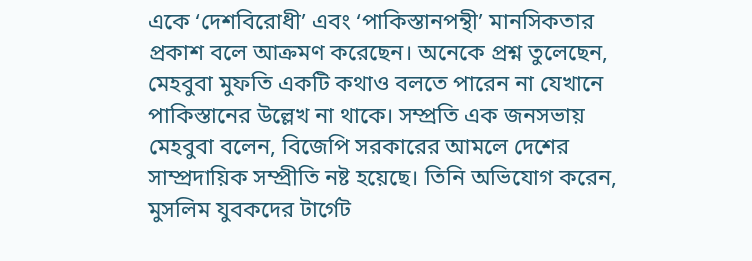একে ‘দেশবিরোধী’ এবং ‘পাকিস্তানপন্থী’ মানসিকতার প্রকাশ বলে আক্রমণ করেছেন। অনেকে প্রশ্ন তুলেছেন, মেহবুবা মুফতি একটি কথাও বলতে পারেন না যেখানে পাকিস্তানের উল্লেখ না থাকে। সম্প্রতি এক জনসভায় মেহবুবা বলেন, বিজেপি সরকারের আমলে দেশের সাম্প্রদায়িক সম্প্রীতি নষ্ট হয়েছে। তিনি অভিযোগ করেন, মুসলিম যুবকদের টার্গেট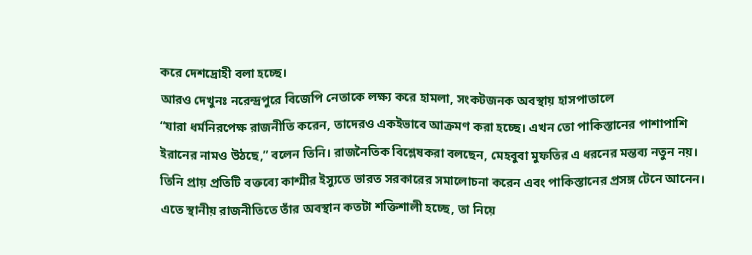করে দেশদ্রোহী বলা হচ্ছে।
আরও দেখুনঃ নরেন্দ্রপুরে বিজেপি নেতাকে লক্ষ্য করে হামলা, সংকটজনক অবস্থায় হাসপাতালে
“যারা ধর্মনিরপেক্ষ রাজনীতি করেন, তাদেরও একইভাবে আক্রমণ করা হচ্ছে। এখন তো পাকিস্তানের পাশাপাশি ইরানের নামও উঠছে,” বলেন তিনি। রাজনৈতিক বিশ্লেষকরা বলছেন, মেহবুবা মুফতির এ ধরনের মন্তব্য নতুন নয়। তিনি প্রায় প্রতিটি বক্তব্যে কাশ্মীর ইস্যুতে ভারত সরকারের সমালোচনা করেন এবং পাকিস্তানের প্রসঙ্গ টেনে আনেন।
এতে স্থানীয় রাজনীতিতে তাঁর অবস্থান কতটা শক্তিশালী হচ্ছে, তা নিয়ে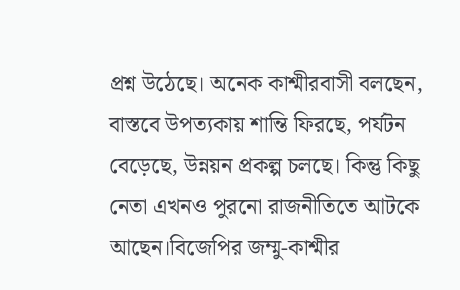প্রশ্ন উঠেছে। অনেক কাশ্মীরবাসী বলছেন, বাস্তবে উপত্যকায় শান্তি ফিরছে, পর্যটন বেড়েছে, উন্নয়ন প্রকল্প চলছে। কিন্তু কিছু নেতা এখনও পুরনো রাজনীতিতে আটকে আছেন।বিজেপির জম্মু-কাশ্মীর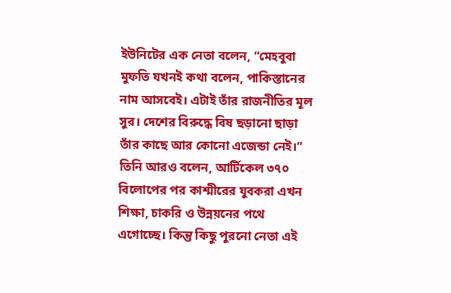ইউনিটের এক নেতা বলেন, “মেহবুবা মুফতি যখনই কথা বলেন, পাকিস্তানের নাম আসবেই। এটাই তাঁর রাজনীতির মূল সুর। দেশের বিরুদ্ধে বিষ ছড়ানো ছাড়া তাঁর কাছে আর কোনো এজেন্ডা নেই।”
তিনি আরও বলেন, আর্টিকেল ৩৭০ বিলোপের পর কাশ্মীরের যুবকরা এখন শিক্ষা, চাকরি ও উন্নয়নের পথে এগোচ্ছে। কিন্তু কিছু পুরনো নেতা এই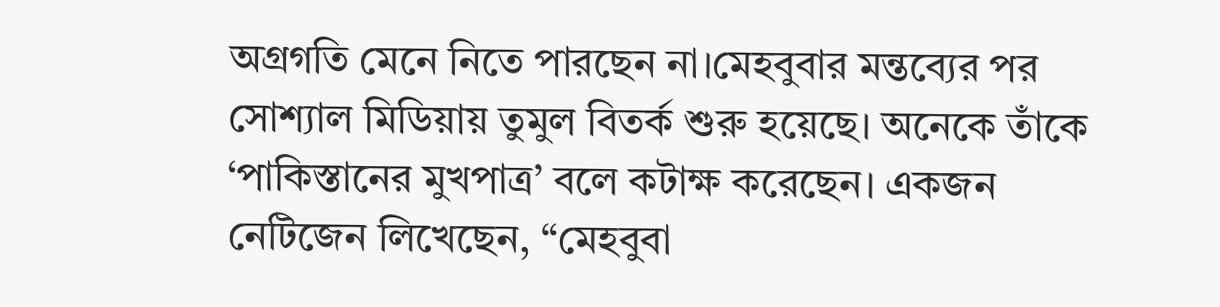অগ্রগতি মেনে নিতে পারছেন না।মেহবুবার মন্তব্যের পর সোশ্যাল মিডিয়ায় তুমুল বিতর্ক শুরু হয়েছে। অনেকে তাঁকে ‘পাকিস্তানের মুখপাত্র’ বলে কটাক্ষ করেছেন। একজন নেটিজেন লিখেছেন, “মেহবুবা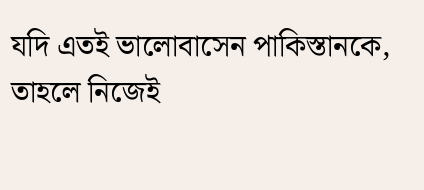যদি এতই ভালোবাসেন পাকিস্তানকে, তাহলে নিজেই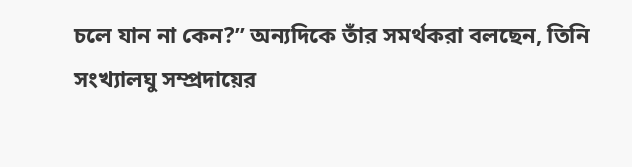চলে যান না কেন?” অন্যদিকে তাঁর সমর্থকরা বলছেন, তিনি সংখ্যালঘু সম্প্রদায়ের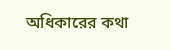অধিকারের কথা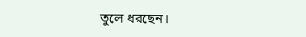তুলে ধরছেন।